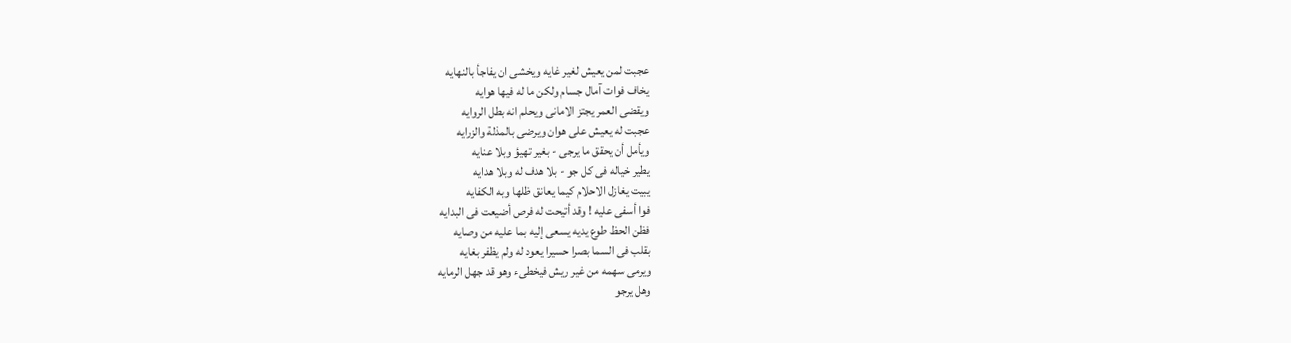عجبت لمن يعيش لغير غايه ويخشى ان يفاجأ بالنهايه
يخاف فوات آمال جسام ولكن ما له فيها هوايه
ويقضى العمر يجتز الامانى ويحلم انه بطل الروايه
عجبت له يعيش على هوان ويرضى بالمذلة والزرايه
ويأمل أن يحقق ما يرجى - بغير تهيؤ وبلا عنايه
يطير خياله فى كل جو - بلا هدف له وبلا هدايه
يبيت يغازل الاحلام كيما يعانق ظلها وبه الكفايه
فوا أسفى عليه ! وقد أتيحت له فرص أضيعت فى البدايه
فظن الحظ طوع يديه يسعى إليه بما عليه من وصايه
بقلب فى السما بصرا حسيرا يعود له ولم يظفر بغايه
ويرمى سهمه من غير ريش فيخطىء وهو قد جهل الرمايه
وهل يرجو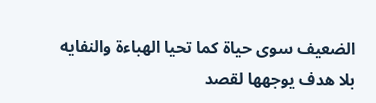الضعيف سوى حياة كما تحيا الهباءة والنفايه
بلا هدف يوجهها لقصد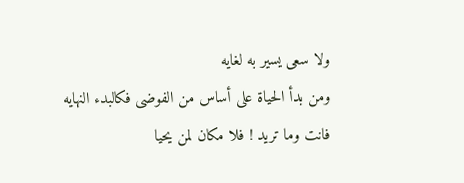ولا سعى يسير به لغايه
ومن بدأ الحياة على أساس من الفوضى فكالبدء النهايه
فانت وما تريد ! فلا مكان لمن يحيا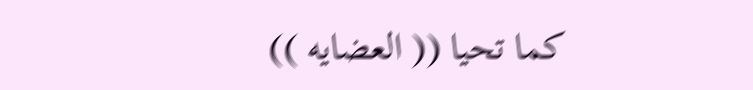كما تحيا (( العضايه ))